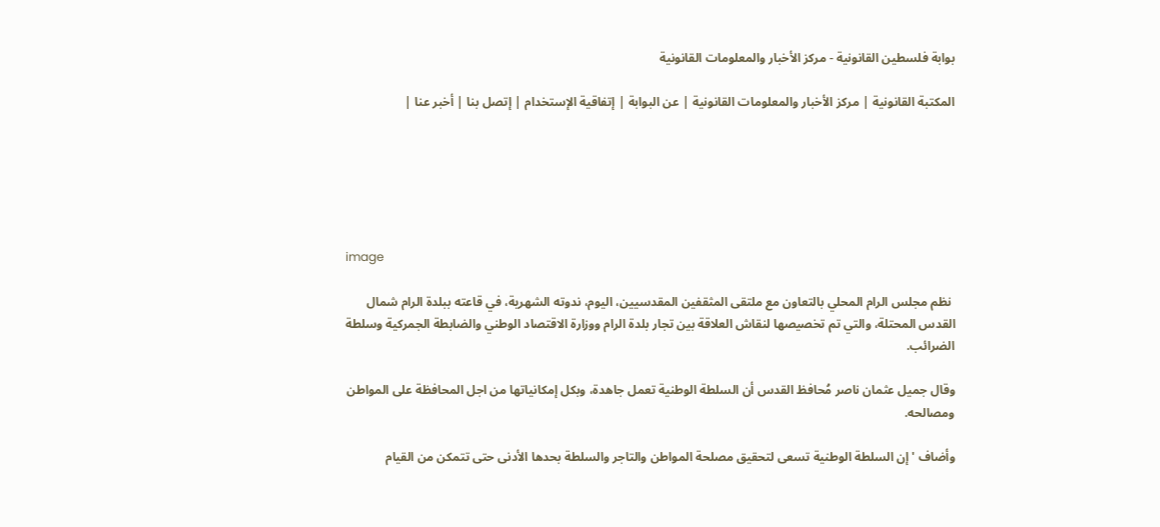بوابة فلسطين القانونية - مركز الأخبار والمعلومات القانونية

المكتبة القانونية | مركز الأخبار والمعلومات القانونية | عن البوابة | إتفاقية الإستخدام | إتصل بنا | أخبر عنا |






image

 نظم مجلس الرام المحلي بالتعاون مع ملتقى المثقفين المقدسيين، اليوم، ندوته الشهرية، في قاعته ببلدة الرام شمال القدس المحتلة، والتي تم تخصيصها لنقاش العلاقة بين تجار بلدة الرام ووزارة الاقتصاد الوطني والضابطة الجمركية وسلطة الضرائب.

وقال جميل عثمان ناصر مُحافظ القدس أن السلطة الوطنية تعمل جاهدة، وبكل إمكانياتها من اجل المحافظة على المواطن ومصالحه.

وأضاف ' إن السلطة الوطنية تسعى لتحقيق مصلحة المواطن والتاجر والسلطة بحدها الأدنى حتى تتمكن من القيام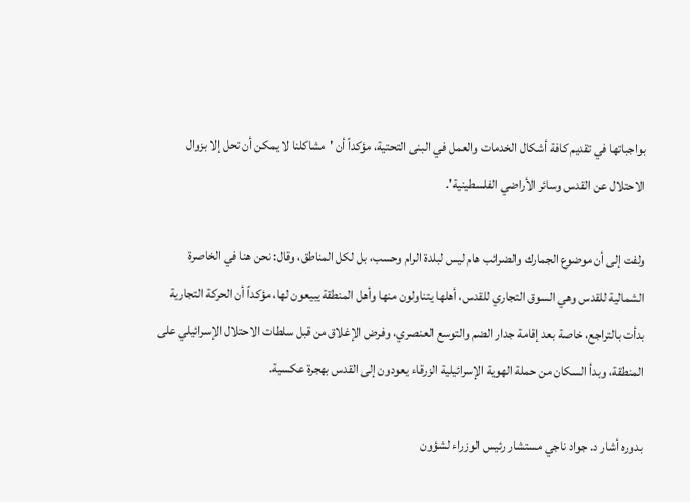بواجباتها في تقديم كافة أشكال الخدمات والعمل في البنى التحتية، مؤكداً أن 'مشاكلنا لا يمكن أن تحل إلا بزوال الاحتلال عن القدس وسائر الأراضي الفلسطينية'.

ولفت إلى أن موضوع الجمارك والضرائب هام ليس لبلدة الرام وحسب، بل لكل المناطق، وقال: نحن هنا في الخاصرة الشمالية للقدس وهي السوق التجاري للقدس، أهلها يتناولون منها وأهل المنطقة يبيعون لها، مؤكداً أن الحركة التجارية بدأت بالتراجع، خاصة بعد إقامة جدار الضم والتوسع العنصري، وفرض الإغلاق من قبل سلطات الاحتلال الإسرائيلي على المنطقة، وبدأ السكان من حملة الهوية الإسرائيلية الزرقاء يعودون إلى القدس بهجرة عكسية.

بدوره أشار د. جواد ناجي مستشار رئيس الوزراء لشؤون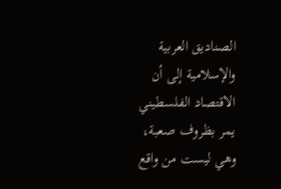الصناديق العربية والإسلامية إلى أن الاقتصاد الفلسطيني يمر بظروف صعبة، وهي ليست من واقع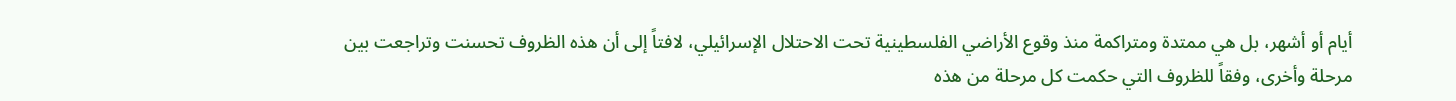أيام أو أشهر، بل هي ممتدة ومتراكمة منذ وقوع الأراضي الفلسطينية تحت الاحتلال الإسرائيلي، لافتاً إلى أن هذه الظروف تحسنت وتراجعت بين مرحلة وأخرى، وفقاً للظروف التي حكمت كل مرحلة من هذه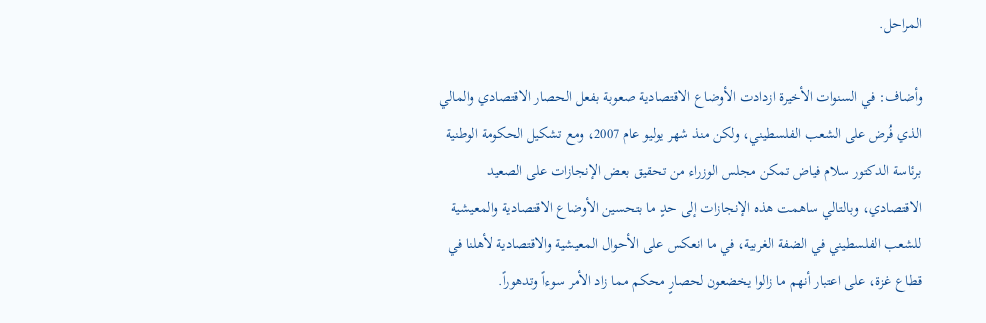المراحل.

وأضاف: في السنوات الأخيرة ازدادت الأوضاع الاقتصادية صعوبة بفعل الحصار الاقتصادي والمالي الذي فُرض على الشعب الفلسطيني، ولكن منذ شهر يوليو عام 2007، ومع تشكيل الحكومة الوطنية برئاسة الدكتور سلام فياض تمكن مجلس الوزراء من تحقيق بعض الإنجازات على الصعيد الاقتصادي، وبالتالي ساهمت هذه الإنجازات إلى حدٍ ما بتحسين الأوضاع الاقتصادية والمعيشية للشعب الفلسطيني في الضفة الغربية، في ما انعكس على الأحوال المعيشية والاقتصادية لأهلنا في قطاع غزة، على اعتبار أنهم ما زالوا يخضعون لحصارٍ محكم مما زاد الأمر سوءاً وتدهوراً.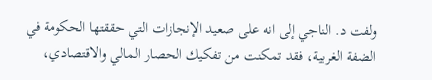ولفت د. الناجي إلى انه على صعيد الإنجازات التي حققتها الحكومة في الضفة الغربية، فقد تمكنت من تفكيك الحصار المالي والاقتصادي،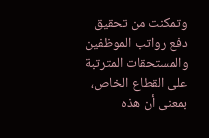وتمكنت من تحقيق دفع رواتب الموظفين والمستحقات المترتبة على القطاع الخاص، بمعنى أن هذه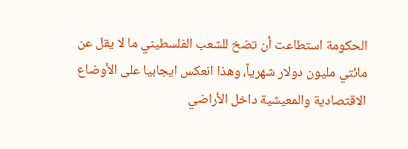الحكومة استطاعت أن تضخ للشعب الفلسطيني ما لا يقل عن مائتي مليون دولار شهرياً، وهذا انعكس ايجابيا على الأوضاع الاقتصادية والمعيشية داخل الأراضي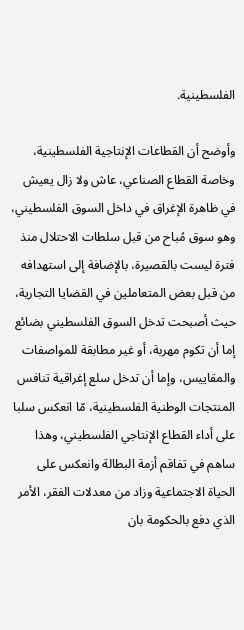الفلسطينية.

وأوضح أن القطاعات الإنتاجية الفلسطينية، وخاصة القطاع الصناعي، عاش ولا زال يعيش في ظاهرة الإغراق في داخل السوق الفلسطيني، وهو سوق مُباح من قبل سلطات الاحتلال منذ فترة ليست بالقصيرة، بالإضافة إلى استهدافه من قبل بعض المتعاملين في القضايا التجارية، حيث أصبحت تدخل السوق الفلسطيني بضائع إما أن تكوم مهربة، أو غير مطابقة للمواصفات والمقاييس، وإما أن تدخل سلع إغراقية تنافس المنتجات الوطنية الفلسطينية، مّا انعكس سلبا على أداء القطاع الإنتاجي الفلسطيني، وهذا ساهم في تفاقم أزمة البطالة وانعكس على الحياة الاجتماعية وزاد من معدلات الفقر، الأمر الذي دفع بالحكومة بان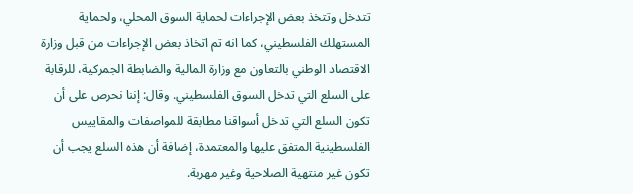تتدخل وتتخذ بعض الإجراءات لحماية السوق المحلي، ولحماية المستهلك الفلسطيني، كما انه تم اتخاذ بعض الإجراءات من قبل وزارة الاقتصاد الوطني بالتعاون مع وزارة المالية والضابطة الجمركية، للرقابة على السلع التي تدخل السوق الفلسطيني. وقال: إننا نحرص على أن تكون السلع التي تدخل أسواقنا مطابقة للمواصفات والمقاييس الفلسطينية المتفق عليها والمعتمدة، إضافة أن هذه السلع يجب أن تكون غير منتهية الصلاحية وغير مهربة.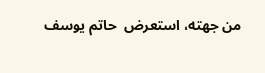من جهته، استعرض  حاتم يوسف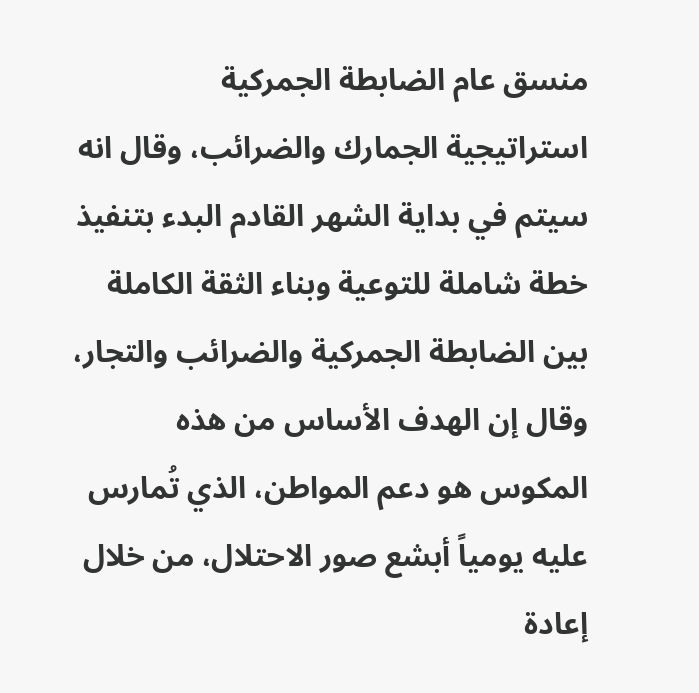منسق عام الضابطة الجمركية استراتيجية الجمارك والضرائب، وقال انه سيتم في بداية الشهر القادم البدء بتنفيذ خطة شاملة للتوعية وبناء الثقة الكاملة بين الضابطة الجمركية والضرائب والتجار، وقال إن الهدف الأساس من هذه المكوس هو دعم المواطن، الذي تُمارس عليه يومياً أبشع صور الاحتلال، من خلال إعادة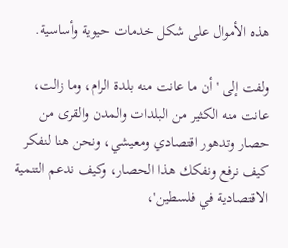هذه الأموال على شكل خدمات حيوية وأساسية.

ولفت إلى 'أن ما عانت منه بلدة الرام، وما زالت، عانت منه الكثير من البلدات والمدن والقرى من حصار وتدهور اقتصادي ومعيشي، ونحن هنا لنفكر كيف نرفع ونفكك هذا الحصار، وكيف ندعم التنمية الاقتصادية في فلسطين'،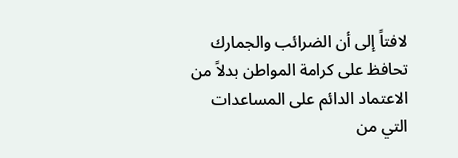لافتاً إلى أن الضرائب والجمارك تحافظ على كرامة المواطن بدلاً من الاعتماد الدائم على المساعدات التي من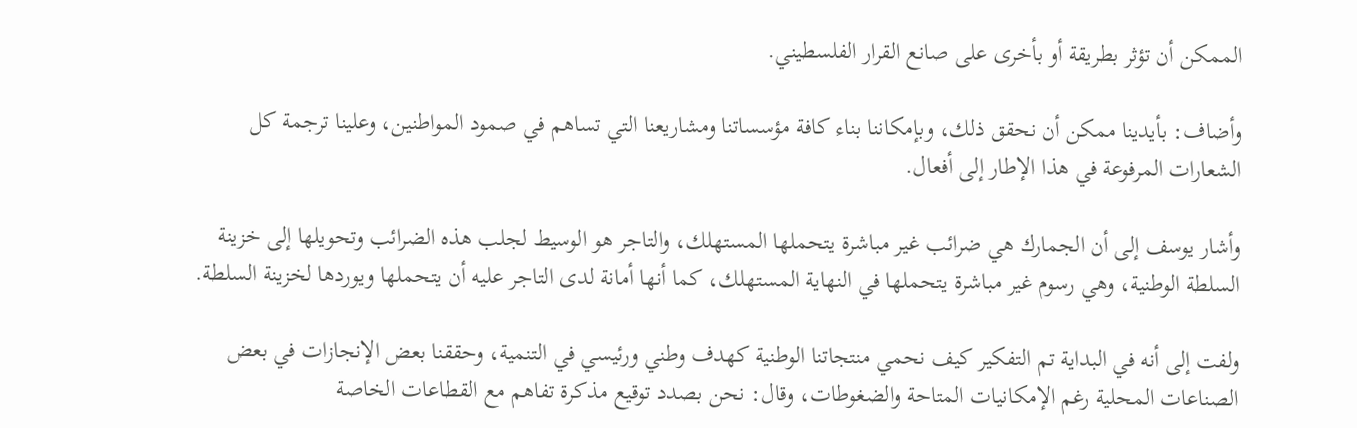الممكن أن تؤثر بطريقة أو بأخرى على صانع القرار الفلسطيني.

وأضاف: بأيدينا ممكن أن نحقق ذلك، وبإمكاننا بناء كافة مؤسساتنا ومشاريعنا التي تساهم في صمود المواطنين، وعلينا ترجمة كل الشعارات المرفوعة في هذا الإطار إلى أفعال.

وأشار يوسف إلى أن الجمارك هي ضرائب غير مباشرة يتحملها المستهلك، والتاجر هو الوسيط لجلب هذه الضرائب وتحويلها إلى خزينة السلطة الوطنية، وهي رسوم غير مباشرة يتحملها في النهاية المستهلك، كما أنها أمانة لدى التاجر عليه أن يتحملها ويوردها لخزينة السلطة.

ولفت إلى أنه في البداية تم التفكير كيف نحمي منتجاتنا الوطنية كهدف وطني ورئيسي في التنمية، وحققنا بعض الإنجازات في بعض الصناعات المحلية رغم الإمكانيات المتاحة والضغوطات، وقال: نحن بصدد توقيع مذكرة تفاهم مع القطاعات الخاصة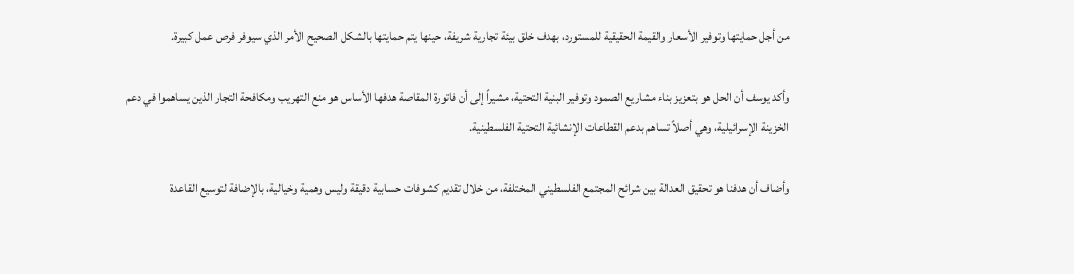من أجل حمايتها وتوفير الأسعار والقيمة الحقيقية للمستورد، بهدف خلق بيئة تجارية شريفة، حينها يتم حمايتها بالشكل الصحيح الأمر الذي سيوفر فرص عمل كبيرة.

وأكد يوسف أن الحل هو بتعزيز بناء مشاريع الصمود وتوفير البنية التحتية، مشيراً إلى أن فاتورة المقاصة هدفها الأساس هو منع التهريب ومكافحة التجار الذين يساهموا في دعم الخزينة الإسرائيلية، وهي أصلاً تساهم بدعم القطاعات الإنشائية التحتية الفلسطينية.

وأضاف أن هدفنا هو تحقيق العدالة بين شرائح المجتمع الفلسطيني المختلفة، من خلال تقديم كشوفات حسابية دقيقة وليس وهمية وخيالية، بالإضافة لتوسيع القاعدة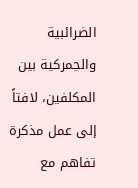الضرائبية والجمركية بين المكلفين، لافتاً إلى عمل مذكرة تفاهم مع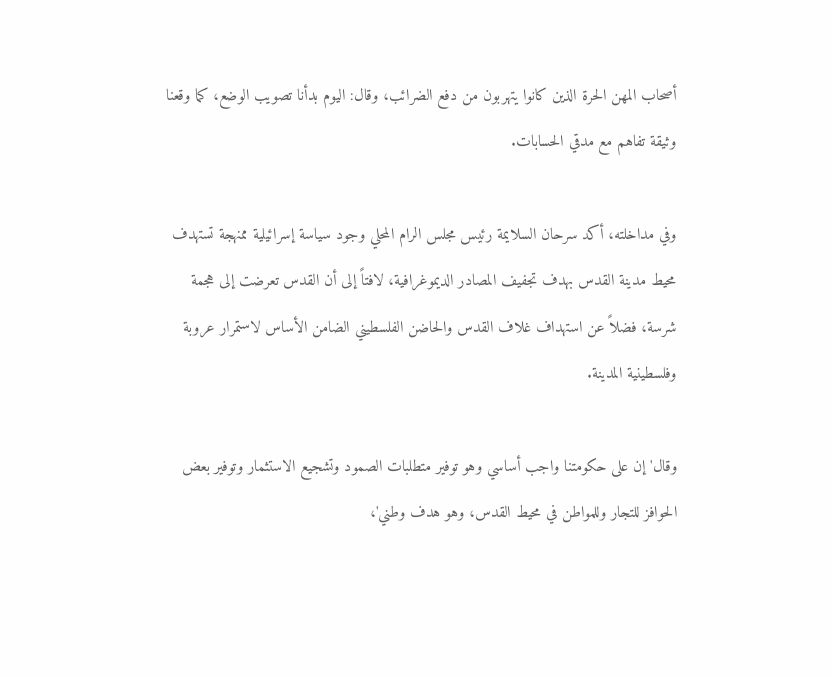أصحاب المهن الحرة الذين كانوا يتهربون من دفع الضرائب، وقال: اليوم بدأنا تصويب الوضع، كما وقعنا وثيقة تفاهم مع مدقي الحسابات.

وفي مداخلته، أكد سرحان السلايمة رئيس مجلس الرام المحلي وجود سياسة إسرائيلية ممنهجة تستهدف محيط مدينة القدس بهدف تجفيف المصادر الديموغرافية، لافتاً إلى أن القدس تعرضت إلى هجمة شرسة، فضلاً عن استهداف غلاف القدس والحاضن الفلسطيني الضامن الأساس لاستمرار عروبة وفلسطينية المدينة.

وقال' إن على حكومتنا واجب أساسي وهو توفير متطلبات الصمود وتشجيع الاستثمار وتوفير بعض الحوافز للتجار وللمواطن في محيط القدس، وهو هدف وطني'،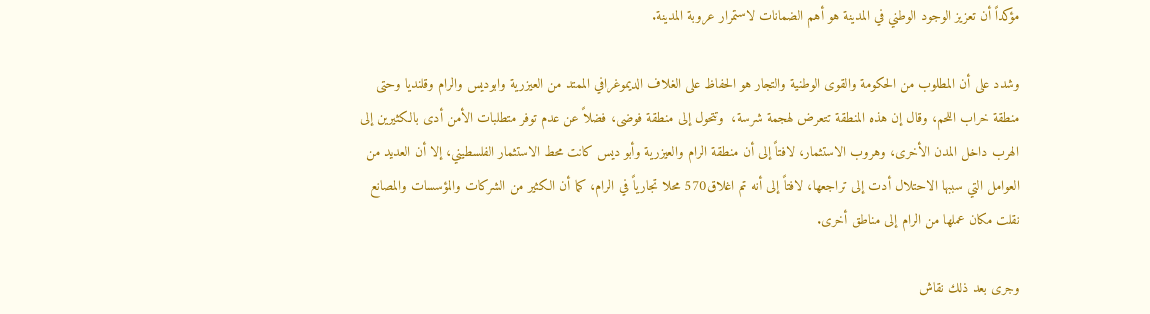مؤكداً أن تعزيز الوجود الوطني في المدينة هو أهم الضمانات لاستمرار عروبة المدينة.

وشدد على أن المطلوب من الحكومة والقوى الوطنية والتجار هو الحفاظ على الغلاف الديموغرافي الممتد من العيزرية وابوديس والرام وقلنديا وحتى منطقة خراب اللحم، وقال إن هذه المنطقة تتعرض لهجمة شرسة،  وتتحول إلى منطقة فوضى، فضلاً عن عدم توفر متطلبات الأمن أدى بالكثيرين إلى الهرب داخل المدن الأخرى، وهروب الاستثمار، لافتاً إلى أن منطقة الرام والعيزرية وأبو ديس كانت محط الاستثمار الفلسطيني، إلا أن العديد من العوامل التي سببها الاحتلال أدت إلى تراجعها، لافتاً إلى أنه تم اغلاق570 محلا تجارياً في الرام، كما أن الكثير من الشركات والمؤسسات والمصانع نقلت مكان عملها من الرام إلى مناطق أخرى.

وجرى بعد ذلك نقاش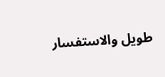طويل والاستفسار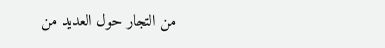من التجار حول العديد من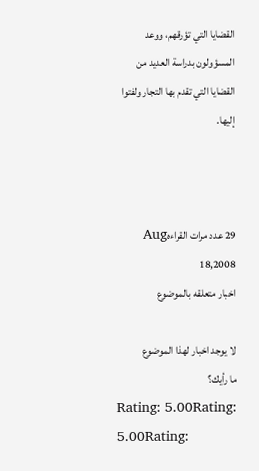القضايا التي تؤرقهم، ووعد المسؤولون بدراسة العديد من القضايا التي تقدم بها التجار ولفتوا إليها.



29 عدد مرات القراءهAug 18,2008
اخبار متعلقه بالموضوع

لا يوجد اخبار لهذا الموضوع
ما رأيك؟
Rating: 5.00Rating: 5.00Rating: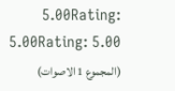5.00Rating: 5.00Rating: 5.00 (المجموع 1 الاصوات)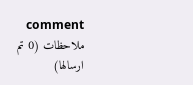comment ملاحظات (0 تم ارسالها)